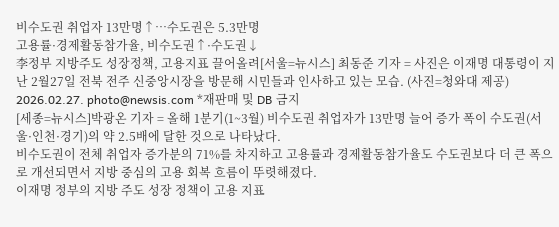비수도권 취업자 13만명↑…수도권은 5.3만명
고용률·경제활동참가율, 비수도권↑·수도권↓
李정부 지방주도 성장정책, 고용지표 끌어올려[서울=뉴시스] 최동준 기자 = 사진은 이재명 대통령이 지난 2월27일 전북 전주 신중앙시장을 방문해 시민들과 인사하고 있는 모습. (사진=청와대 제공) 2026.02.27. photo@newsis.com *재판매 및 DB 금지
[세종=뉴시스]박광온 기자 = 올해 1분기(1~3월) 비수도권 취업자가 13만명 늘어 증가 폭이 수도권(서울·인천·경기)의 약 2.5배에 달한 것으로 나타났다.
비수도권이 전체 취업자 증가분의 71%를 차지하고 고용률과 경제활동참가율도 수도권보다 더 큰 폭으로 개선되면서 지방 중심의 고용 회복 흐름이 뚜렷해졌다.
이재명 정부의 지방 주도 성장 정책이 고용 지표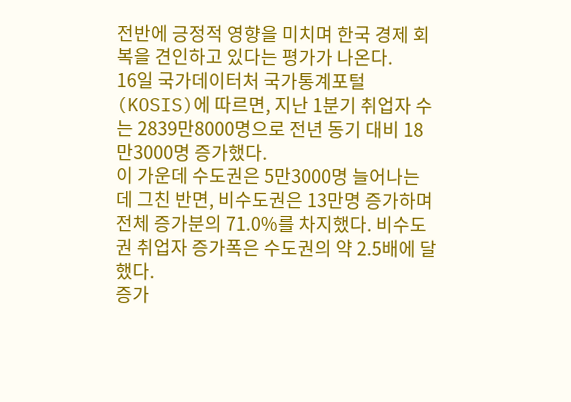전반에 긍정적 영향을 미치며 한국 경제 회복을 견인하고 있다는 평가가 나온다.
16일 국가데이터처 국가통계포털(KOSIS)에 따르면, 지난 1분기 취업자 수는 2839만8000명으로 전년 동기 대비 18만3000명 증가했다.
이 가운데 수도권은 5만3000명 늘어나는 데 그친 반면, 비수도권은 13만명 증가하며 전체 증가분의 71.0%를 차지했다. 비수도권 취업자 증가폭은 수도권의 약 2.5배에 달했다.
증가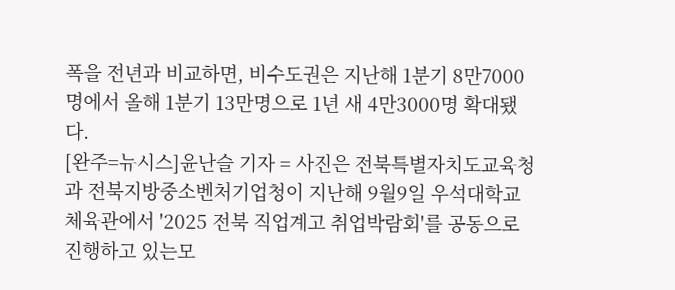폭을 전년과 비교하면, 비수도권은 지난해 1분기 8만7000명에서 올해 1분기 13만명으로 1년 새 4만3000명 확대됐다.
[완주=뉴시스]윤난슬 기자 = 사진은 전북특별자치도교육청과 전북지방중소벤처기업청이 지난해 9월9일 우석대학교 체육관에서 '2025 전북 직업계고 취업박람회'를 공동으로 진행하고 있는모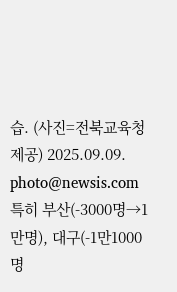습. (사진=전북교육청 제공) 2025.09.09. photo@newsis.com
특히 부산(-3000명→1만명), 대구(-1만1000명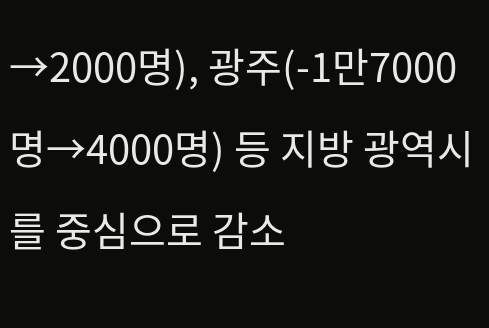→2000명), 광주(-1만7000명→4000명) 등 지방 광역시를 중심으로 감소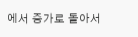에서 증가로 돌아서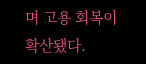며 고용 회복이 확산됐다.